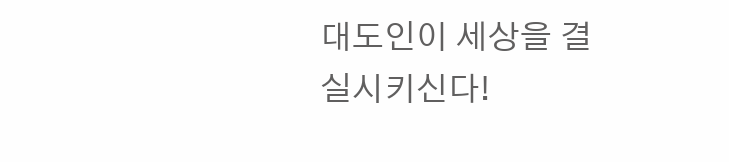대도인이 세상을 결실시키신다!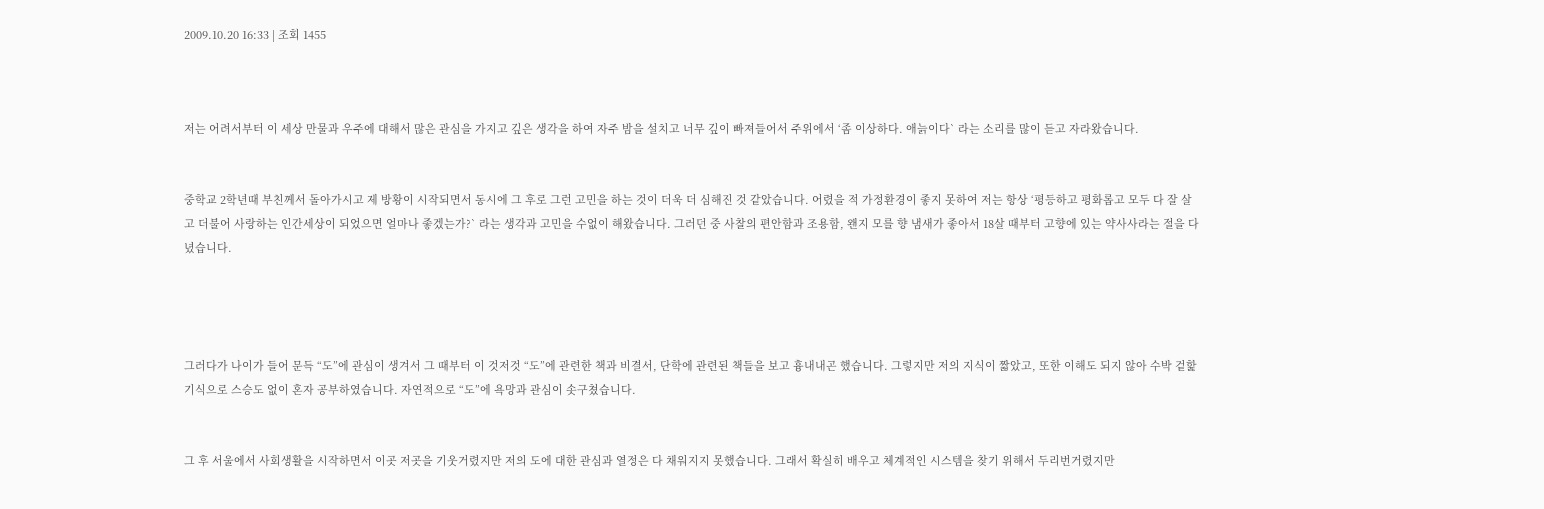2009.10.20 16:33 | 조회 1455



저는 어려서부터 이 세상 만물과 우주에 대해서 많은 관심을 가지고 깊은 생각을 하여 자주 밤을 설치고 너무 깊이 빠져들어서 주위에서 ‘좀 이상하다. 애늙이다` 라는 소리를 많이 듣고 자라왔습니다.


중학교 2학년때 부친께서 돌아가시고 제 방황이 시작되면서 동시에 그 후로 그런 고민을 하는 것이 더욱 더 심해진 것 같았습니다. 어렸을 적 가정환경이 좋지 못하여 저는 항상 ‘평등하고 평화롭고 모두 다 잘 살고 더불어 사랑하는 인간세상이 되었으면 얼마나 좋겠는가?` 라는 생각과 고민을 수없이 해왔습니다. 그러던 중 사찰의 편안함과 조용함, 왠지 모를 향 냄새가 좋아서 18살 때부터 고향에 있는 약사사라는 절을 다녔습니다.




그러다가 나이가 들어 문득 “도”에 관심이 생겨서 그 때부터 이 것저것 “도”에 관련한 책과 비결서, 단학에 관련된 책들을 보고 흉내내곤 했습니다. 그렇지만 저의 지식이 짧았고, 또한 이해도 되지 않아 수박 겉핥기식으로 스승도 없이 혼자 공부하였습니다. 자연적으로 “도”에 욕망과 관심이 솟구쳤습니다.


그 후 서울에서 사회생활을 시작하면서 이곳 저곳을 기웃거렸지만 저의 도에 대한 관심과 열정은 다 채워지지 못했습니다. 그래서 확실히 배우고 체계적인 시스템을 찾기 위해서 두리번거렸지만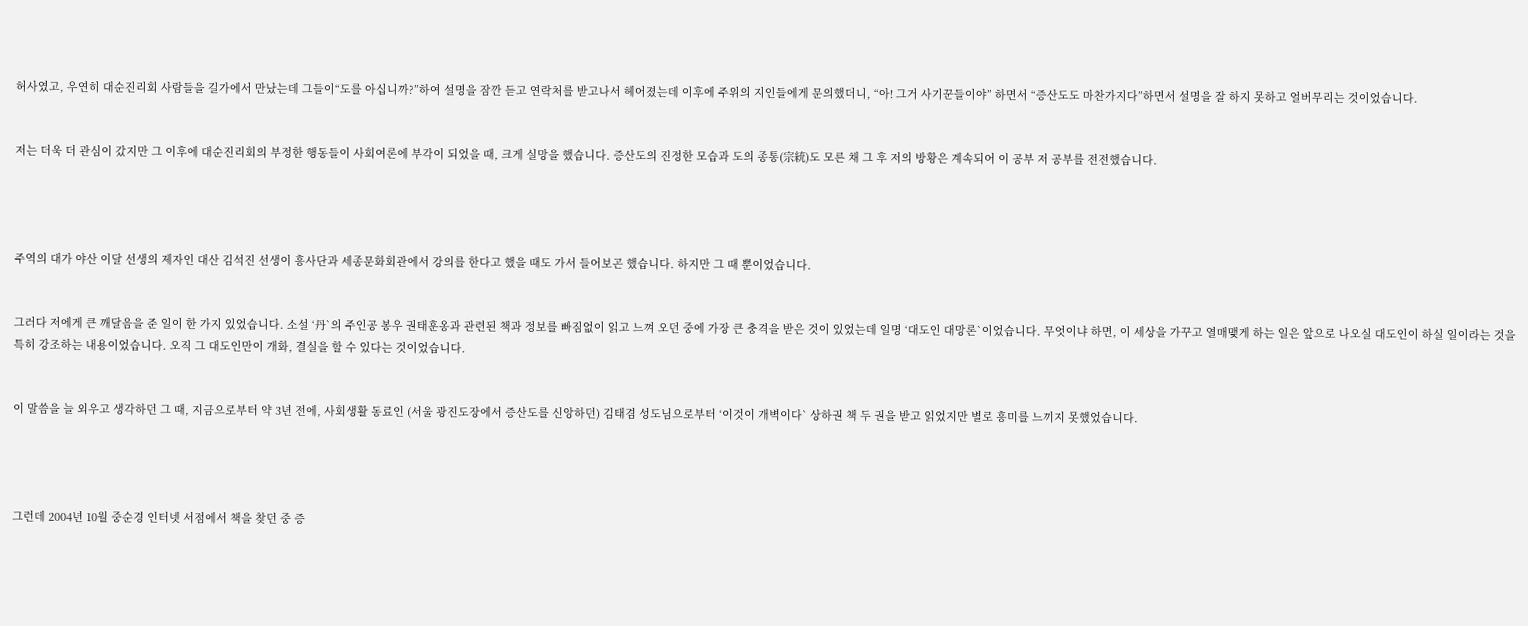허사였고, 우연히 대순진리회 사람들을 길가에서 만났는데 그들이“도를 아십니까?”하여 설명을 잠깐 듣고 연락처를 받고나서 헤어졌는데 이후에 주위의 지인들에게 문의했더니, “아! 그거 사기꾼들이야” 하면서 “증산도도 마찬가지다”하면서 설명을 잘 하지 못하고 얼버무리는 것이었습니다.


저는 더욱 더 관심이 갔지만 그 이후에 대순진리회의 부정한 행동들이 사회여론에 부각이 되었을 때, 크게 실망을 했습니다. 증산도의 진정한 모습과 도의 종통(宗統)도 모른 채 그 후 저의 방황은 계속되어 이 공부 저 공부를 전전했습니다.




주역의 대가 야산 이달 선생의 제자인 대산 김석진 선생이 흥사단과 세종문화회관에서 강의를 한다고 했을 때도 가서 들어보곤 했습니다. 하지만 그 때 뿐이었습니다.


그러다 저에게 큰 깨달음을 준 일이 한 가지 있었습니다. 소설 ‘丹`의 주인공 봉우 권태훈옹과 관련된 책과 정보를 빠짐없이 읽고 느껴 오던 중에 가장 큰 충격을 받은 것이 있었는데 일명 ‘대도인 대망론`이었습니다. 무엇이냐 하면, 이 세상을 가꾸고 열매맺게 하는 일은 앞으로 나오실 대도인이 하실 일이라는 것을 특히 강조하는 내용이었습니다. 오직 그 대도인만이 개화, 결실을 할 수 있다는 것이었습니다.


이 말씀을 늘 외우고 생각하던 그 때, 지금으로부터 약 3년 전에, 사회생활 동료인 (서울 광진도장에서 증산도를 신앙하던) 김태겸 성도님으로부터 ‘이것이 개벽이다` 상하권 책 두 권을 받고 읽었지만 별로 흥미를 느끼지 못했었습니다.




그런데 2004년 10월 중순경 인터넷 서점에서 책을 찾던 중 증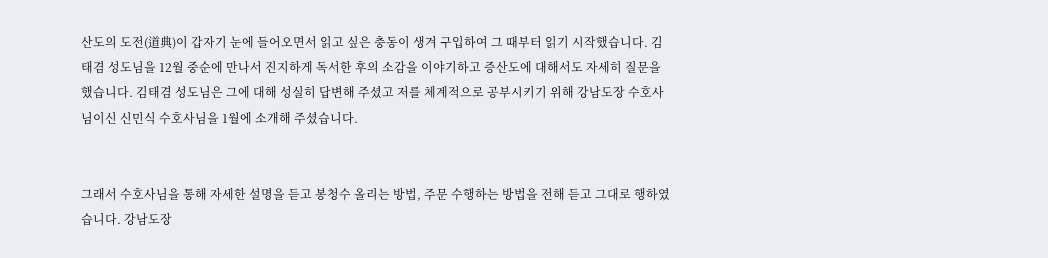산도의 도전(道典)이 갑자기 눈에 들어오면서 읽고 싶은 충동이 생겨 구입하여 그 때부터 읽기 시작했습니다. 김태겸 성도님을 12월 중순에 만나서 진지하게 독서한 후의 소감을 이야기하고 증산도에 대해서도 자세히 질문을 했습니다. 김태겸 성도님은 그에 대해 성실히 답변해 주셨고 저를 체계적으로 공부시키기 위해 강남도장 수호사님이신 신민식 수호사님을 1월에 소개해 주셨습니다.


그래서 수호사님을 통해 자세한 설명을 듣고 봉청수 올리는 방법, 주문 수행하는 방법을 전해 듣고 그대로 행하였습니다. 강남도장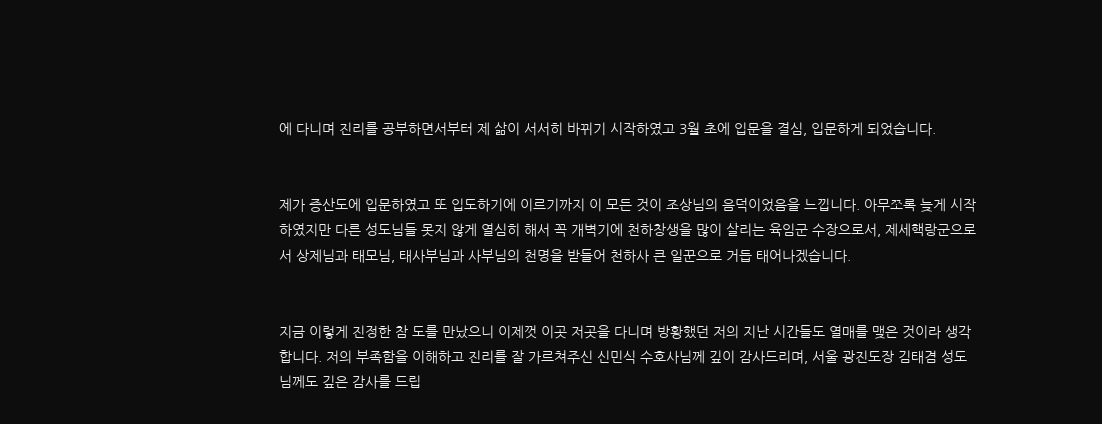에 다니며 진리를 공부하면서부터 제 삶이 서서히 바뀌기 시작하였고 3월 초에 입문을 결심, 입문하게 되었습니다.


제가 증산도에 입문하였고 또 입도하기에 이르기까지 이 모든 것이 조상님의 음덕이었음을 느낍니다. 아무쪼록 늦게 시작하였지만 다른 성도님들 못지 않게 열심히 해서 꼭 개벽기에 천하창생을 많이 살리는 육임군 수장으로서, 제세핵랑군으로서 상제님과 태모님, 태사부님과 사부님의 천명을 받들어 천하사 큰 일꾼으로 거듭 태어나겠습니다.


지금 이렇게 진정한 참 도를 만났으니 이제껏 이곳 저곳을 다니며 방황했던 저의 지난 시간들도 열매를 맺은 것이라 생각합니다. 저의 부족함을 이해하고 진리를 잘 가르쳐주신 신민식 수호사님께 깊이 감사드리며, 서울 광진도장 김태겸 성도님께도 깊은 감사를 드립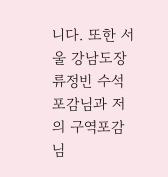니다. 또한 서울 강남도장 류정빈 수석포감님과 저의 구역포감님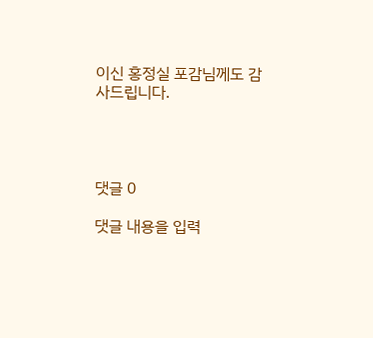이신 홍정실 포감님께도 감사드립니다.




댓글 0

댓글 내용을 입력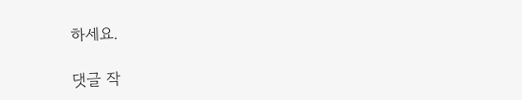하세요.

댓글 작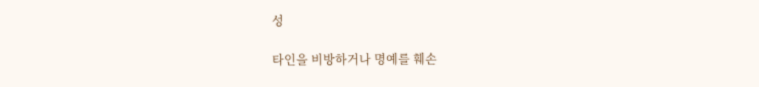성

타인을 비방하거나 명예를 훼손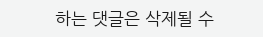하는 댓글은 삭제될 수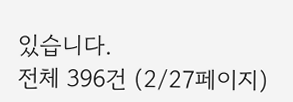있습니다.
전체 396건 (2/27페이지)